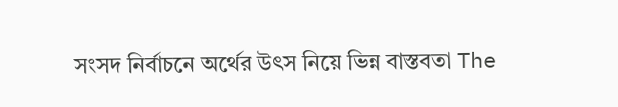সংসদ নির্বাচনে অর্থের উৎস নিয়ে ভিন্ন বাস্তবতা The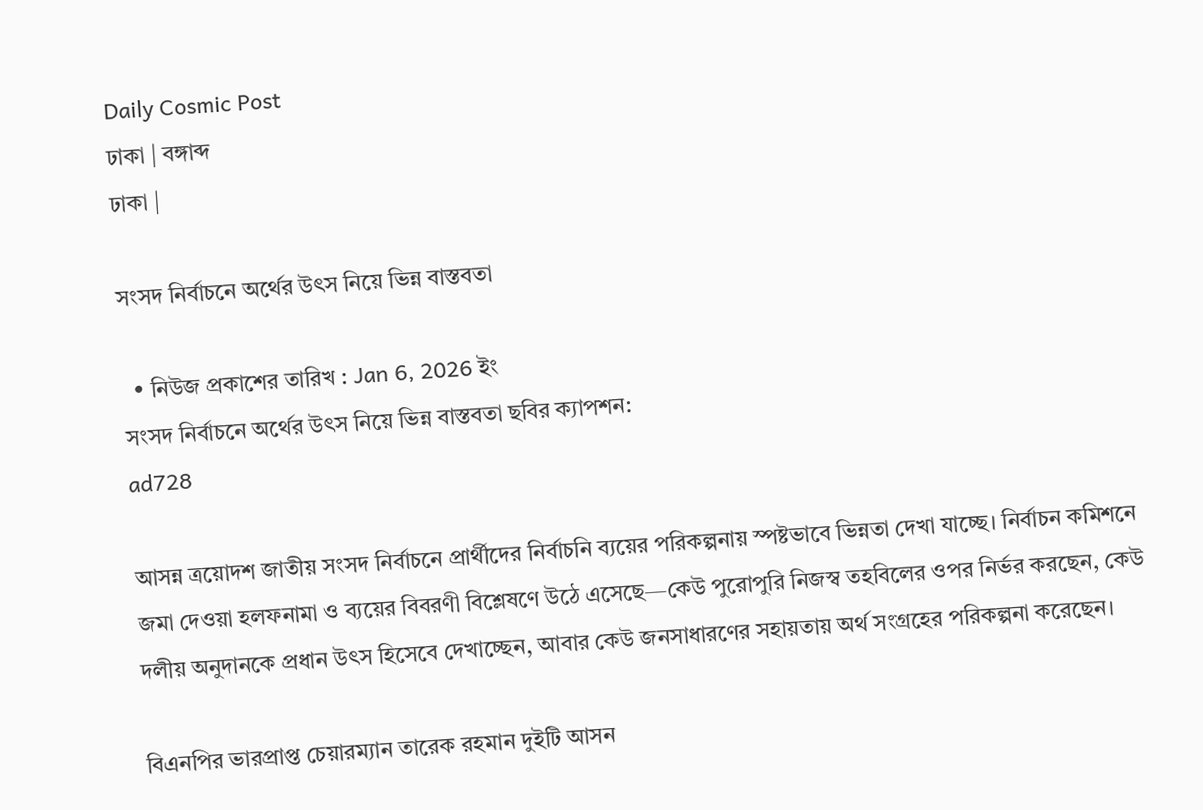Daily Cosmic Post
ঢাকা | বঙ্গাব্দ
ঢাকা |

সংসদ নির্বাচনে অর্থের উৎস নিয়ে ভিন্ন বাস্তবতা

  • নিউজ প্রকাশের তারিখ : Jan 6, 2026 ইং
সংসদ নির্বাচনে অর্থের উৎস নিয়ে ভিন্ন বাস্তবতা ছবির ক্যাপশন:
ad728

আসন্ন ত্রয়োদশ জাতীয় সংসদ নির্বাচনে প্রার্থীদের নির্বাচনি ব্যয়ের পরিকল্পনায় স্পষ্টভাবে ভিন্নতা দেখা যাচ্ছে। নির্বাচন কমিশনে জমা দেওয়া হলফনামা ও ব্যয়ের বিবরণী বিশ্লেষণে উঠে এসেছে—কেউ পুরোপুরি নিজস্ব তহবিলের ওপর নির্ভর করছেন, কেউ দলীয় অনুদানকে প্রধান উৎস হিসেবে দেখাচ্ছেন, আবার কেউ জনসাধারণের সহায়তায় অর্থ সংগ্রহের পরিকল্পনা করেছেন।

বিএনপির ভারপ্রাপ্ত চেয়ারম্যান তারেক রহমান দুইটি আসন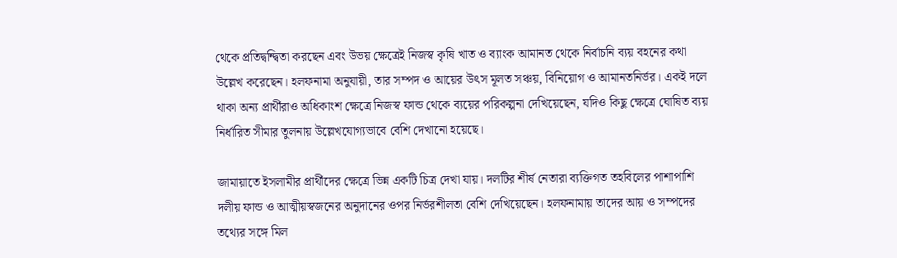থেকে প্রতিদ্বন্দ্বিতা করছেন এবং উভয় ক্ষেত্রেই নিজস্ব কৃষি খাত ও ব্যাংক আমানত থেকে নির্বাচনি ব্যয় বহনের কথা উল্লেখ করেছেন। হলফনামা অনুযায়ী, তার সম্পদ ও আয়ের উৎস মূলত সঞ্চয়, বিনিয়োগ ও আমানতনির্ভর। একই দলে থাকা অন্য প্রার্থীরাও অধিকাংশ ক্ষেত্রে নিজস্ব ফান্ড থেকে ব্যয়ের পরিকল্পনা দেখিয়েছেন, যদিও কিছু ক্ষেত্রে ঘোষিত ব্যয় নির্ধারিত সীমার তুলনায় উল্লেখযোগ্যভাবে বেশি দেখানো হয়েছে।

জামায়াতে ইসলামীর প্রার্থীদের ক্ষেত্রে ভিন্ন একটি চিত্র দেখা যায়। দলটির শীর্ষ নেতারা ব্যক্তিগত তহবিলের পাশাপাশি দলীয় ফান্ড ও আত্মীয়স্বজনের অনুদানের ওপর নির্ভরশীলতা বেশি দেখিয়েছেন। হলফনামায় তাদের আয় ও সম্পদের তথ্যের সঙ্গে মিল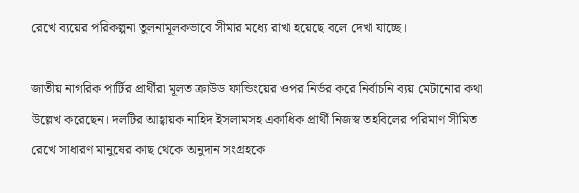রেখে ব্যয়ের পরিকল্পনা তুলনামূলকভাবে সীমার মধ্যে রাখা হয়েছে বলে দেখা যাচ্ছে।

জাতীয় নাগরিক পার্টির প্রার্থীরা মূলত ক্রাউড ফান্ডিংয়ের ওপর নির্ভর করে নির্বাচনি ব্যয় মেটানোর কথা উল্লেখ করেছেন। দলটির আহ্বায়ক নাহিদ ইসলামসহ একাধিক প্রার্থী নিজস্ব তহবিলের পরিমাণ সীমিত রেখে সাধারণ মানুষের কাছ থেকে অনুদান সংগ্রহকে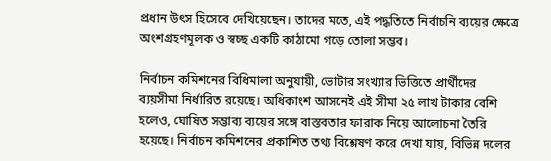প্রধান উৎস হিসেবে দেখিয়েছেন। তাদের মতে, এই পদ্ধতিতে নির্বাচনি ব্যয়ের ক্ষেত্রে অংশগ্রহণমূলক ও স্বচ্ছ একটি কাঠামো গড়ে তোলা সম্ভব।

নির্বাচন কমিশনের বিধিমালা অনুযায়ী, ভোটার সংখ্যার ভিত্তিতে প্রার্থীদের ব্যয়সীমা নির্ধারিত রয়েছে। অধিকাংশ আসনেই এই সীমা ২৫ লাখ টাকার বেশি হলেও, ঘোষিত সম্ভাব্য ব্যয়ের সঙ্গে বাস্তবতার ফারাক নিয়ে আলোচনা তৈরি হয়েছে। নির্বাচন কমিশনের প্রকাশিত তথ্য বিশ্লেষণ করে দেখা যায়, বিভিন্ন দলের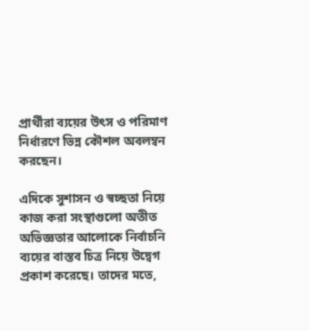প্রার্থীরা ব্যয়ের উৎস ও পরিমাণ নির্ধারণে ভিন্ন কৌশল অবলম্বন করছেন।

এদিকে সুশাসন ও স্বচ্ছতা নিয়ে কাজ করা সংস্থাগুলো অতীত অভিজ্ঞতার আলোকে নির্বাচনি ব্যয়ের বাস্তব চিত্র নিয়ে উদ্বেগ প্রকাশ করেছে। তাদের মতে,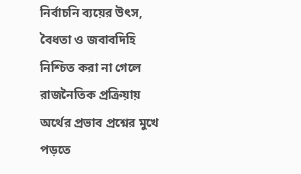নির্বাচনি ব্যয়ের উৎস, বৈধতা ও জবাবদিহি নিশ্চিত করা না গেলে রাজনৈতিক প্রক্রিয়ায় অর্থের প্রভাব প্রশ্নের মুখে পড়তে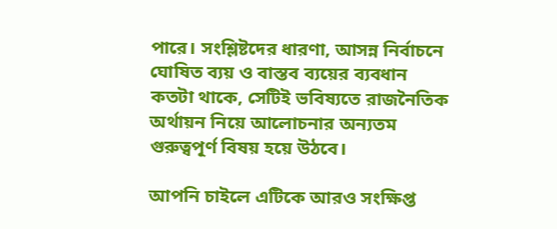পারে। সংশ্লিষ্টদের ধারণা, আসন্ন নির্বাচনে ঘোষিত ব্যয় ও বাস্তব ব্যয়ের ব্যবধান কতটা থাকে, সেটিই ভবিষ্যতে রাজনৈতিক অর্থায়ন নিয়ে আলোচনার অন্যতম গুরুত্বপূর্ণ বিষয় হয়ে উঠবে।

আপনি চাইলে এটিকে আরও সংক্ষিপ্ত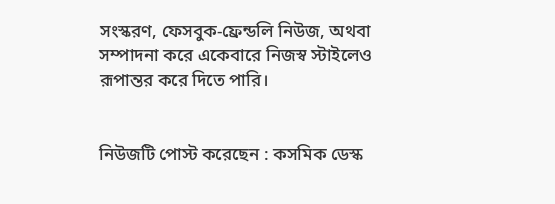সংস্করণ, ফেসবুক-ফ্রেন্ডলি নিউজ, অথবা সম্পাদনা করে একেবারে নিজস্ব স্টাইলেও রূপান্তর করে দিতে পারি।


নিউজটি পোস্ট করেছেন : কসমিক ডেস্ক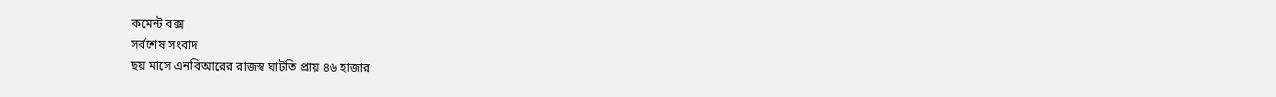কমেন্ট বক্স
সর্বশেষ সংবাদ
ছয় মাসে এনবিআরের রাজস্ব ঘাটতি প্রায় ৪৬ হাজার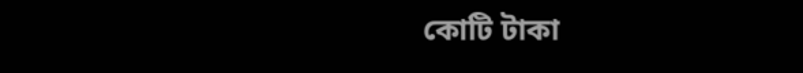কোটি টাকা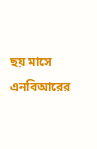ছয় মাসে এনবিআরের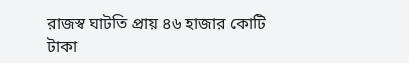রাজস্ব ঘাটতি প্রায় ৪৬ হাজার কোটি টাকা